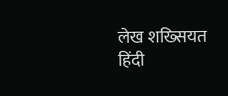लेख शख्सियत हिंदी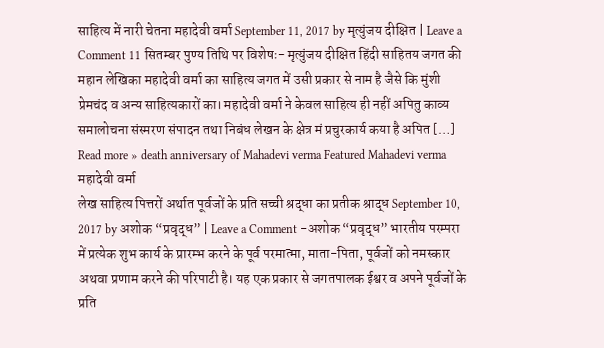साहित्य में नारी चेतना महादेवी वर्मा September 11, 2017 by मृत्युंजय दीक्षित | Leave a Comment 11 सितम्बर पुण्य तिथि पर विशेषः- मृत्युंजय दीक्षित हिंदी साहितय जगत की महान लेखिका महादेवी वर्मा का साहित्य जगत में उसी प्रकार से नाम है जैसे कि मुंशी प्रेमचंद व अन्य साहित्यकारों का। महादेवी वर्मा ने केवल साहित्य ही नहीं अपितु काव्य समालोचना संस्मरण संपादन तथा निबंध लेखन के क्षेत्र मं प्रचुरकार्य कया है अपित […] Read more » death anniversary of Mahadevi verma Featured Mahadevi verma महादेवी वर्मा
लेख साहित्य पित्तरों अर्थात पूर्वजों के प्रति सच्ची श्रद्धा का प्रतीक श्राद्ध September 10, 2017 by अशोक “प्रवृद्ध” | Leave a Comment -अशोक “प्रवृद्ध” भारतीय परम्परा में प्रत्येक शुभ कार्य के प्रारम्भ करने के पूर्व परमात्मा, माता-पिता, पूर्वजों को नमस्कार अथवा प्रणाम करने की परिपाटी है। यह एक प्रकार से जगतपालक ईश्वर व अपने पूर्वजों के प्रति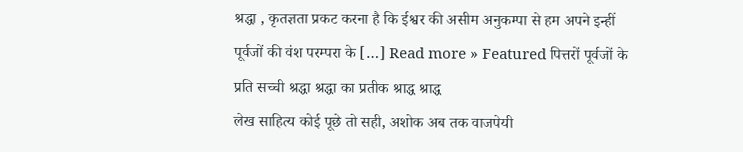श्रद्धा , कृतज्ञता प्रकट करना है कि ईश्वर की असीम अनुकम्पा से हम अपने इन्हीं पूर्वजों की वंश परम्परा के […] Read more » Featured पित्तरों पूर्वजों के प्रति सच्ची श्रद्धा श्रद्धा का प्रतीक श्राद्ध श्राद्ध
लेख साहित्य कोई पूछे तो सही, अशोक अब तक वाजपेयी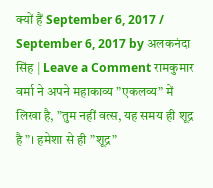क्यों हैं September 6, 2017 / September 6, 2017 by अलकनंदा सिंह | Leave a Comment रामकुमार वर्मा ने अपने महाकाव्य ”एकलव्य” में लिखा है, ”तुम नहीं वत्स, यह समय ही शूद्र है”। हमेशा से ही ”शूद्र”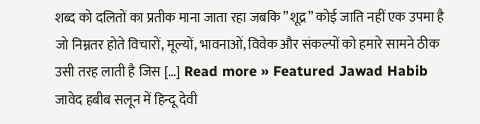शब्द को दलितों का प्रतीक माना जाता रहा जबकि ”शूद्र” कोई जाति नहीं एक उपमा है जो निम्नतर होते विचारों, मूल्यों, भावनाओं, विवेक और संकल्पों को हमारे सामने ठीक उसी तरह लाती है जिस […] Read more » Featured Jawad Habib जावेद हबीब सलून में हिन्दू देवी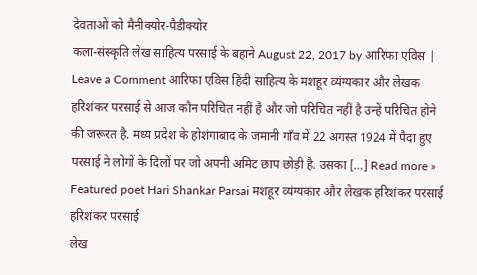देवताओं को मैनीक्योर-पैडीक्योर
कला-संस्कृति लेख साहित्य परसाई के बहाने August 22, 2017 by आरिफा एविस | Leave a Comment आरिफा एविस हिंदी साहित्य के मशहूर व्यंग्यकार और लेखक हरिशंकर परसाई से आज कौन परिचित नहीं है और जो परिचित नहीं है उन्हें परिचित होने की जरूरत है. मध्य प्रदेश के होशंगाबाद के जमानी गाँव में 22 अगस्त 1924 में पैदा हुए परसाई ने लोगों के दिलों पर जो अपनी अमिट छाप छोड़ी है. उसका […] Read more » Featured poet Hari Shankar Parsai मशहूर व्यंग्यकार और लेखक हरिशंकर परसाई हरिशंकर परसाई
लेख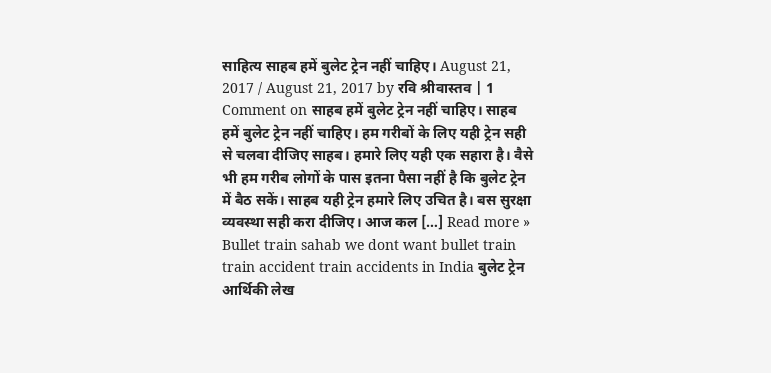साहित्य साहब हमें बुलेट ट्रेन नहीं चाहिए। August 21, 2017 / August 21, 2017 by रवि श्रीवास्तव | 1 Comment on साहब हमें बुलेट ट्रेन नहीं चाहिए। साहब हमें बुलेट ट्रेन नहीं चाहिए। हम गरीबों के लिए यही ट्रेन सही से चलवा दीजिए साहब। हमारे लिए यही एक सहारा है। वैसे भी हम गरीब लोगों के पास इतना पैसा नहीं है कि बुलेट ट्रेन में बैठ सकें। साहब यही ट्रेन हमारे लिए उचित है। बस सुरक्षा व्यवस्था सही करा दीजिए। आज कल […] Read more » Bullet train sahab we dont want bullet train train accident train accidents in India बुलेट ट्रेन
आर्थिकी लेख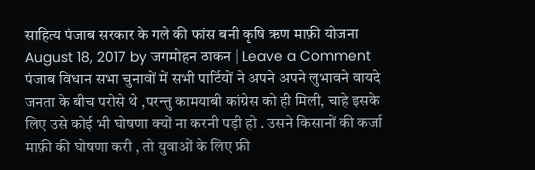साहित्य पंजाब सरकार के गले की फांस बनी कृषि ऋण माफ़ी योजना August 18, 2017 by जगमोहन ठाकन | Leave a Comment पंजाब विधान सभा चुनावों में सभी पार्टियों ने अपने अपने लुभावने वायदे जनता के बीच परोसे थे ,परन्तु कामयाबी कांग्रेस को ही मिली, चाहे इसके लिए उसे कोई भी घोषणा क्यों ना करनी पड़ी हो . उसने किसानों की कर्जा माफ़ी की घोषणा करी , तो युवाओं के लिए फ्री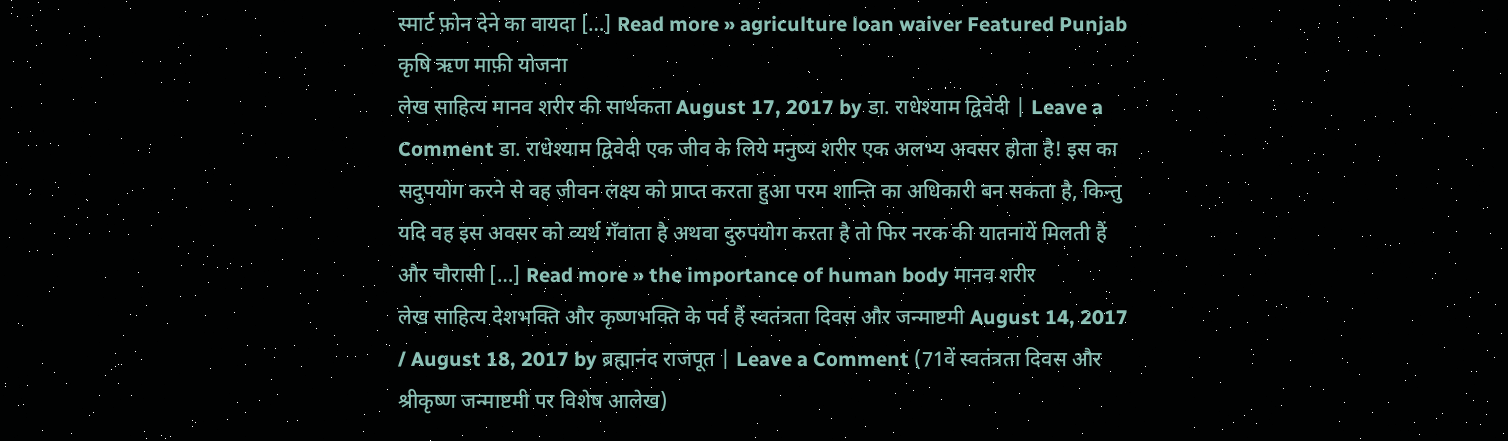स्मार्ट फ़ोन देने का वायदा […] Read more » agriculture loan waiver Featured Punjab कृषि ऋण माफ़ी योजना
लेख साहित्य मानव शरीर की सार्थकता August 17, 2017 by डा. राधेश्याम द्विवेदी | Leave a Comment डा. राधेश्याम द्विवेदी एक जीव के लिये मनुष्य शरीर एक अलभ्य अवसर होता है! इस का सदुपयोग करने से वह जीवन लक्ष्य को प्राप्त करता हुआ परम शान्ति का अधिकारी बन सकता है, किन्तु यदि वह इस अवसर को व्यर्थ गँवाता है अथवा दुरुपयोग करता है तो फिर नरक की यातनायें मिलती हैं और चौरासी […] Read more » the importance of human body मानव शरीर
लेख साहित्य देशभक्ति और कृष्णभक्ति के पर्व हैं स्वतंत्रता दिवस और जन्माष्टमी August 14, 2017 / August 18, 2017 by ब्रह्मानंद राजपूत | Leave a Comment (71वें स्वतंत्रता दिवस और श्रीकृष्ण जन्माष्टमी पर विशेष आलेख)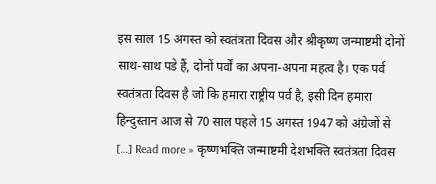इस साल 15 अगस्त को स्वतंत्रता दिवस और श्रीकृष्ण जन्माष्टमी दोनों साथ-साथ पडे हैं, दोनों पर्वों का अपना-अपना महत्व है। एक पर्व स्वतंत्रता दिवस है जो कि हमारा राष्ट्रीय पर्व है, इसी दिन हमारा हिन्दुस्तान आज से 70 साल पहले 15 अगस्त 1947 को अंग्रेजों से […] Read more » कृष्णभक्ति जन्माष्टमी देशभक्ति स्वतंत्रता दिवस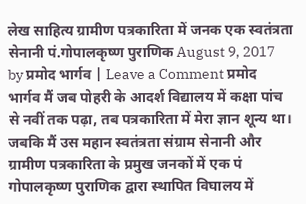लेख साहित्य ग्रामीण पत्रकारिता में जनक एक स्वतंत्रता सेनानी पं.गोपालकृष्ण पुराणिक August 9, 2017 by प्रमोद भार्गव | Leave a Comment प्रमोद भार्गव मैं जब पोहरी के आदर्श विद्यालय में कक्षा पांच से नवीं तक पढ़ा, तब पत्रकारिता में मेरा ज्ञान शून्य था। जबकि मैं उस महान स्वतंत्रता संग्राम सेनानी और ग्रामीण पत्रकारिता के प्रमुख जनकों में एक पं गोपालकृष्ण पुराणिक द्वारा स्थापित विघालय में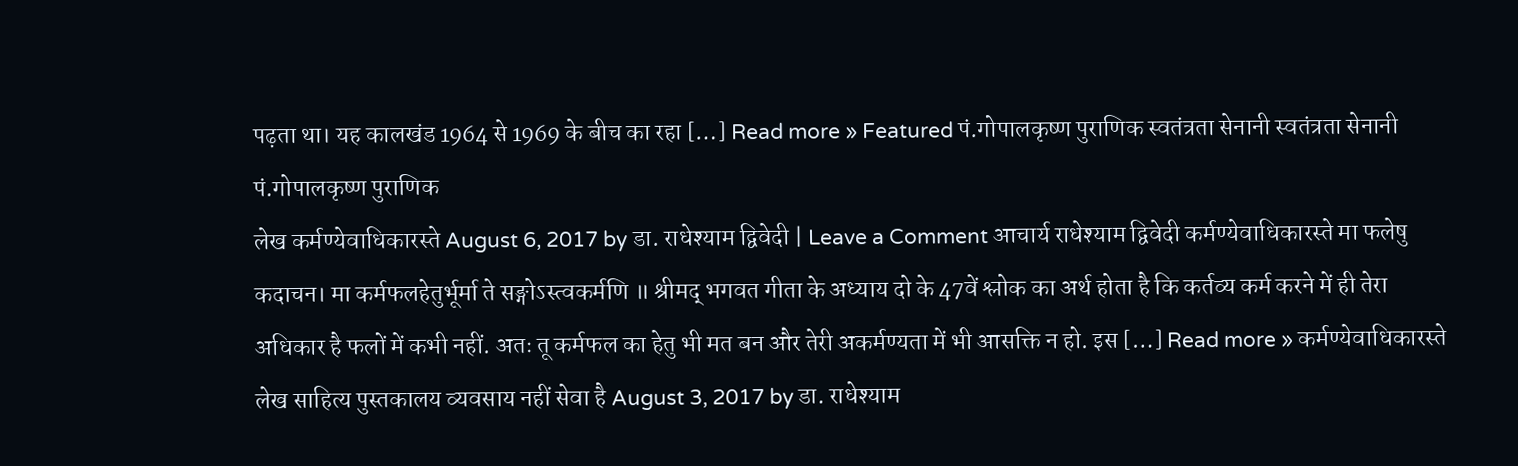पढ़ता था। यह कालखंड 1964 से 1969 के बीच का रहा […] Read more » Featured पं.गोपालकृष्ण पुराणिक स्वतंत्रता सेनानी स्वतंत्रता सेनानी पं.गोपालकृष्ण पुराणिक
लेख कर्मण्येवाधिकारस्ते August 6, 2017 by डा. राधेश्याम द्विवेदी | Leave a Comment आचार्य राधेश्याम द्विवेदी कर्मण्येवाधिकारस्ते मा फलेषु कदाचन। मा कर्मफलहेतुर्भूर्मा ते सङ्गोऽस्त्वकर्मणि ॥ श्रीमद् भगवत गीता के अध्याय दो के 47वें श्लोक का अर्थ होता है कि कर्तव्य कर्म करने में ही तेरा अधिकार है फलों में कभी नहीं. अतः तू कर्मफल का हेतु भी मत बन और तेरी अकर्मण्यता में भी आसक्ति न हो. इस […] Read more » कर्मण्येवाधिकारस्ते
लेख साहित्य पुस्तकालय व्यवसाय नहीं सेवा है August 3, 2017 by डा. राधेश्याम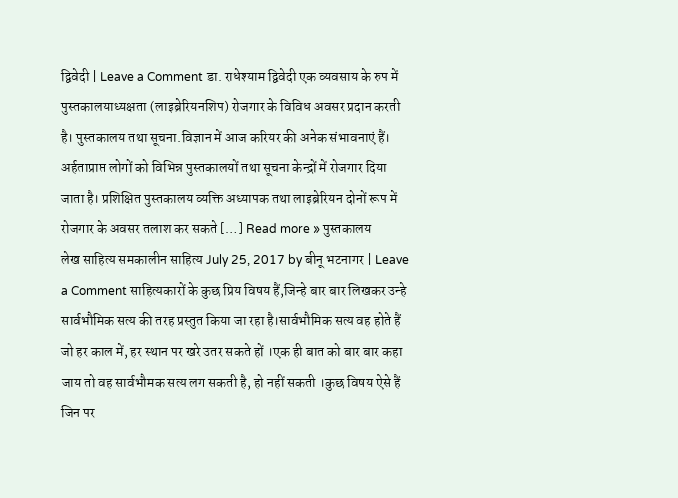द्विवेदी | Leave a Comment डा. राधेश्याम द्विवेदी एक व्यवसाय के रुप में पुस्तकालयाध्यक्षता (लाइब्रेरियनशिप) रोजगार के विविध अवसर प्रदान करती है। पुस्तकालय तथा सूचना.विज्ञान में आज करियर की अनेक संभावनाएं हैं। अर्हताप्राप्त लोगों को विभिन्न पुस्तकालयों तथा सूचना केन्द्रों में रोजगार दिया जाता है। प्रशिक्षित पुस्तकालय व्यक्ति अध्यापक तथा लाइब्रेरियन दोनों रूप में रोजगार के अवसर तलाश कर सकते […] Read more » पुस्तकालय
लेख साहित्य समकालीन साहित्य July 25, 2017 by बीनू भटनागर | Leave a Comment साहित्यकारों के कुछ प्रिय विषय हैं,जिन्हे बार बार लिखकर उन्हे सार्वभौमिक सत्य की तरह प्रस्तुत किया जा रहा है।सार्वभौमिक सत्य वह होते हैं जो हर काल में, हर स्थान पर खरे उतर सकते हों ।एक ही बात को बार बार कहा जाय तो वह सार्वभौमक सत्य लग सकती है, हो नहीं सकती ।कुछ विषय ऐसे हैं जिन पर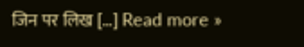जिन पर लिख […] Read more »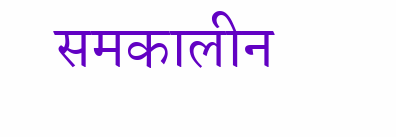समकालीन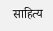साहित्य